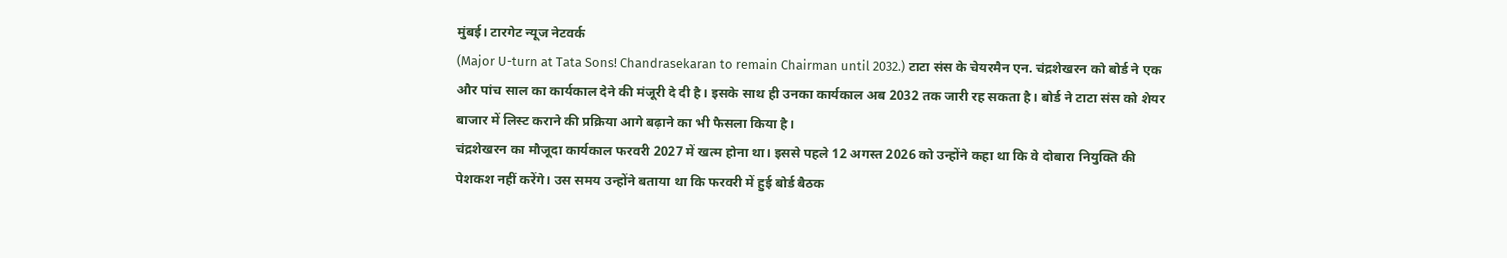मुंबई। टारगेट न्यूज नेटवर्क
(Major U-turn at Tata Sons! Chandrasekaran to remain Chairman until 2032.) टाटा संस के चेयरमैन एन. चंद्रशेखरन को बोर्ड ने एक और पांच साल का कार्यकाल देने की मंजूरी दे दी है। इसके साथ ही उनका कार्यकाल अब 2032 तक जारी रह सकता है। बोर्ड ने टाटा संस को शेयर बाजार में लिस्ट कराने की प्रक्रिया आगे बढ़ाने का भी फैसला किया है।
चंद्रशेखरन का मौजूदा कार्यकाल फरवरी 2027 में खत्म होना था। इससे पहले 12 अगस्त 2026 को उन्होंने कहा था कि वे दोबारा नियुक्ति की पेशकश नहीं करेंगे। उस समय उन्होंने बताया था कि फरवरी में हुई बोर्ड बैठक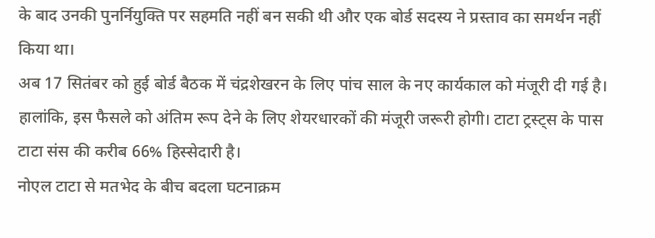के बाद उनकी पुनर्नियुक्ति पर सहमति नहीं बन सकी थी और एक बोर्ड सदस्य ने प्रस्ताव का समर्थन नहीं किया था।
अब 17 सितंबर को हुई बोर्ड बैठक में चंद्रशेखरन के लिए पांच साल के नए कार्यकाल को मंजूरी दी गई है। हालांकि, इस फैसले को अंतिम रूप देने के लिए शेयरधारकों की मंजूरी जरूरी होगी। टाटा ट्रस्ट्स के पास टाटा संस की करीब 66% हिस्सेदारी है।
नोएल टाटा से मतभेद के बीच बदला घटनाक्रम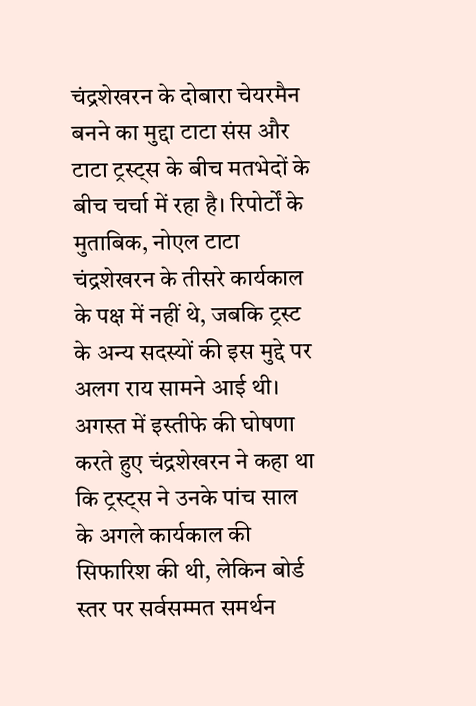चंद्रशेखरन के दोबारा चेयरमैन बनने का मुद्दा टाटा संस और टाटा ट्रस्ट्स के बीच मतभेदों के बीच चर्चा में रहा है। रिपोर्टों के मुताबिक, नोएल टाटा चंद्रशेखरन के तीसरे कार्यकाल के पक्ष में नहीं थे, जबकि ट्रस्ट के अन्य सदस्यों की इस मुद्दे पर अलग राय सामने आई थी।
अगस्त में इस्तीफे की घोषणा करते हुए चंद्रशेखरन ने कहा था कि ट्रस्ट्स ने उनके पांच साल के अगले कार्यकाल की सिफारिश की थी, लेकिन बोर्ड स्तर पर सर्वसम्मत समर्थन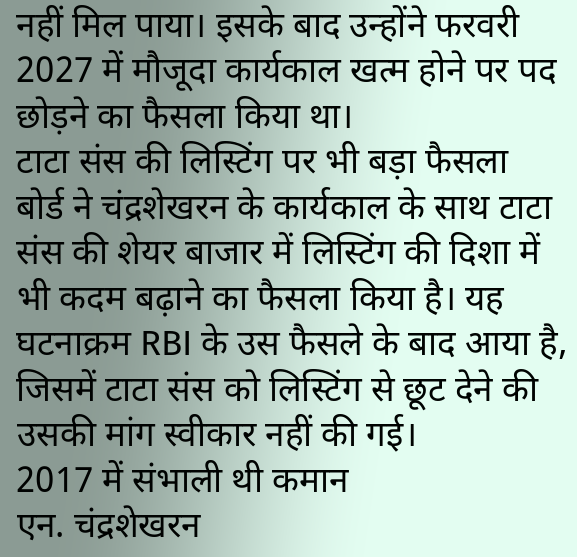नहीं मिल पाया। इसके बाद उन्होंने फरवरी 2027 में मौजूदा कार्यकाल खत्म होने पर पद छोड़ने का फैसला किया था।
टाटा संस की लिस्टिंग पर भी बड़ा फैसला
बोर्ड ने चंद्रशेखरन के कार्यकाल के साथ टाटा संस की शेयर बाजार में लिस्टिंग की दिशा में भी कदम बढ़ाने का फैसला किया है। यह घटनाक्रम RBI के उस फैसले के बाद आया है, जिसमें टाटा संस को लिस्टिंग से छूट देने की उसकी मांग स्वीकार नहीं की गई।
2017 में संभाली थी कमान
एन. चंद्रशेखरन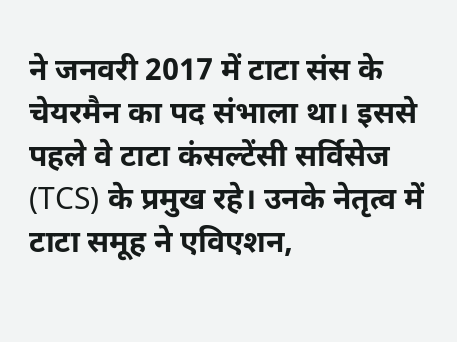ने जनवरी 2017 में टाटा संस के चेयरमैन का पद संभाला था। इससे पहले वे टाटा कंसल्टेंसी सर्विसेज (TCS) के प्रमुख रहे। उनके नेतृत्व में टाटा समूह ने एविएशन,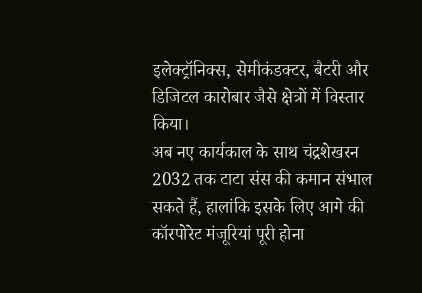इलेक्ट्रॉनिक्स, सेमीकंडक्टर, बैटरी और डिजिटल कारोबार जैसे क्षेत्रों में विस्तार किया।
अब नए कार्यकाल के साथ चंद्रशेखरन 2032 तक टाटा संस की कमान संभाल सकते हैं, हालांकि इसके लिए आगे की कॉरपोरेट मंजूरियां पूरी होना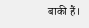बाकी हैं।